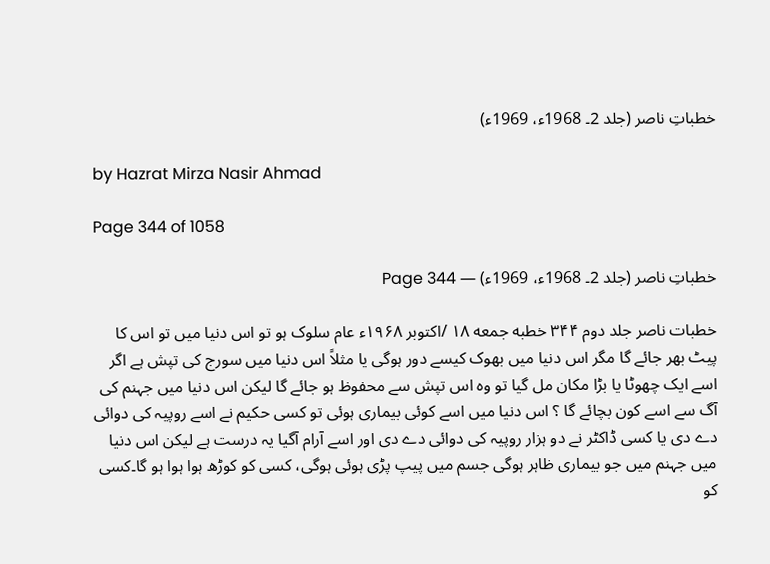خطباتِ ناصر (جلد 2۔ 1968ء، 1969ء)

by Hazrat Mirza Nasir Ahmad

Page 344 of 1058

خطباتِ ناصر (جلد 2۔ 1968ء، 1969ء) — Page 344

خطبات ناصر جلد دوم ۳۴۴ خطبه جمعه ۱۸ /اکتوبر ۱۹۶۸ء عام سلوک ہو تو اس دنیا میں تو اس کا پیٹ بھر جائے گا مگر اس دنیا میں بھوک کیسے دور ہوگی یا مثلاً اس دنیا میں سورج کی تپش ہے اگر اسے ایک چھوٹا یا بڑا مکان مل گیا تو وہ اس تپش سے محفوظ ہو جائے گا لیکن اس دنیا میں جہنم کی آگ سے اسے کون بچائے گا ؟ اس دنیا میں اسے کوئی بیماری ہوئی تو کسی حکیم نے اسے روپیہ کی دوائی دے دی یا کسی ڈاکٹر نے دو ہزار روپیہ کی دوائی دے دی اور اسے آرام آگیا یہ درست ہے لیکن اس دنیا میں جہنم میں جو بیماری ظاہر ہوگی جسم میں پیپ پڑی ہوئی ہوگی، کسی کو کوڑھ ہوا ہوا ہو گا۔کسی کو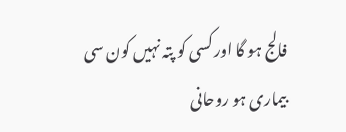فالج ہو گا اور کسی کو پتہ نہیں کون سی بیماری ہو روحانی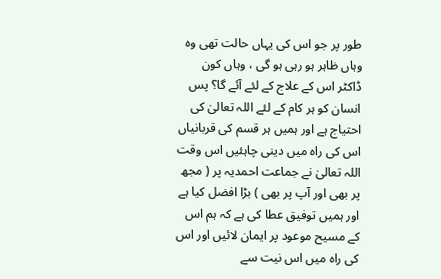طور پر جو اس کی یہاں حالت تھی وہ وہاں ظاہر ہو رہی ہو گی ، وہاں کون ڈاکٹر اس کے علاج کے لئے آئے گا؟ پس انسان کو ہر کام کے لئے اللہ تعالیٰ کی احتیاج ہے اور ہمیں ہر قسم کی قربانیاں اس کی راہ میں دینی چاہئیں اس وقت اللہ تعالیٰ نے جماعت احمدیہ پر ( مجھ پر بھی اور آپ پر بھی ) بڑا افضل کیا ہے اور ہمیں توفیق عطا کی ہے کہ ہم اس کے مسیح موعود پر ایمان لائیں اور اس کی راہ میں اس نیت سے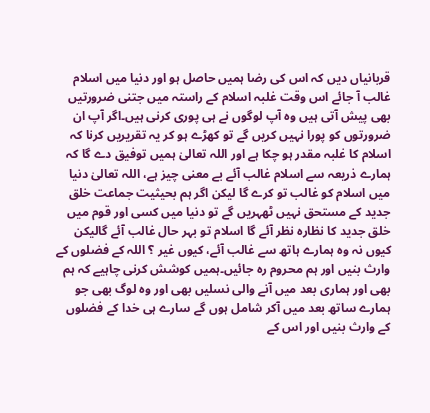قربانیاں دیں کہ اس کی رضا ہمیں حاصل ہو اور دنیا میں اسلام غالب آ جائے اس وقت غلبہ اسلام کے راستہ میں جتنی ضرورتیں بھی پیش آتی ہیں وہ آپ لوگوں نے ہی پوری کرنی ہیں۔اگر آپ ان ضرورتوں کو پورا نہیں کریں گے تو کھڑے ہو کر یہ تقریریں کرنا کہ اسلام کا غلبہ مقدر ہو چکا ہے اور اللہ تعالیٰ ہمیں توفیق دے گا کہ ہمارے ذریعہ سے اسلام غالب آئے بے معنی چیز ہے، اللہ تعالیٰ دنیا میں اسلام کو غالب تو کرے گا لیکن اگر ہم بحیثیت جماعت خلق جدید کے مستحق نہیں ٹھہریں گے تو دنیا میں کسی اور قوم میں خلق جدید کا نظارہ نظر آئے گا اسلام تو بہر حال غالب آئے گالیکن کیوں نہ وہ ہمارے ہاتھ سے غالب آئے، کیوں غیر ؟ اللہ کے فضلوں کے وارث بنیں اور ہم محروم رہ جائیں۔ہمیں کوشش کرنی چاہیے کہ ہم بھی اور ہماری بعد میں آنے والی نسلیں بھی اور وہ لوگ بھی جو ہمارے ساتھ بعد میں آکر شامل ہوں گے سارے ہی خدا کے فضلوں کے وارث بنیں اور اس کے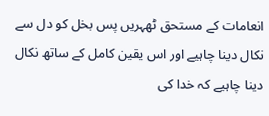انعامات کے مستحق ٹھہریں پس بخل کو دل سے نکال دینا چاہیے اور اس یقین کامل کے ساتھ نکال دینا چاہیے کہ خدا کی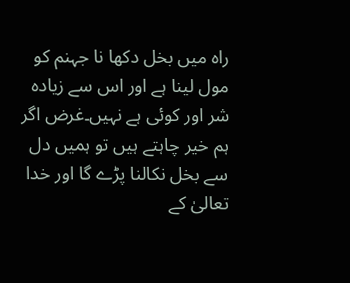راہ میں بخل دکھا نا جہنم کو مول لینا ہے اور اس سے زیادہ شر اور کوئی ہے نہیں۔غرض اگر ہم خیر چاہتے ہیں تو ہمیں دل سے بخل نکالنا پڑے گا اور خدا تعالیٰ کے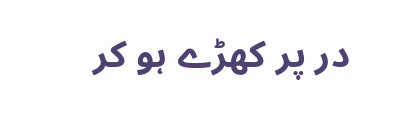در پر کھڑے ہو کر